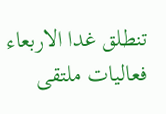تنطلق غدا الاربعاء فعاليات ملتقى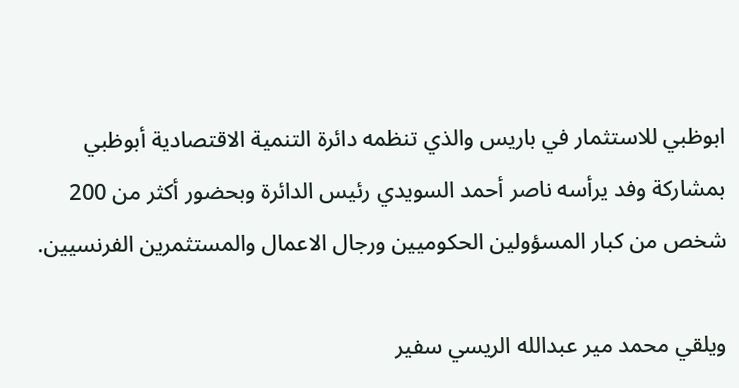ابوظبي للاستثمار في باريس والذي تنظمه دائرة التنمية الاقتصادية أبوظبي بمشاركة وفد يرأسه ناصر أحمد السويدي رئيس الدائرة وبحضور أكثر من 200 شخص من كبار المسؤولين الحكوميين ورجال الاعمال والمستثمرين الفرنسيين.

ويلقي محمد مير عبدالله الريسي سفير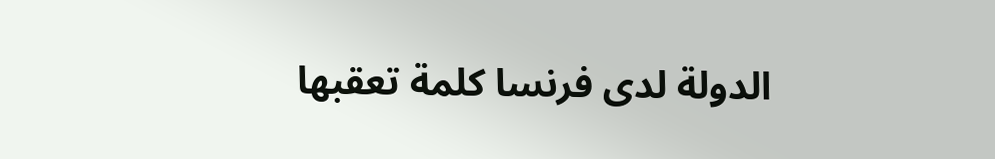الدولة لدى فرنسا كلمة تعقبها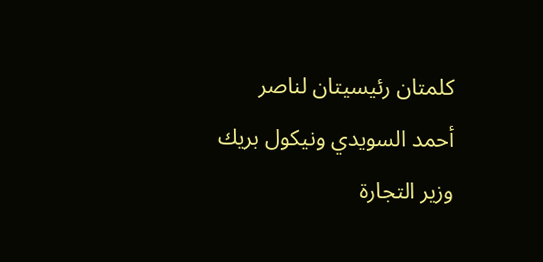كلمتان رئيسيتان لناصر أحمد السويدي ونيكول بريك وزير التجارة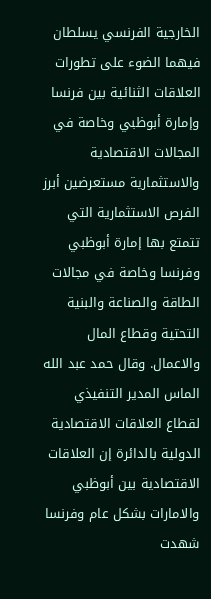الخارجية الفرنسي يسلطان فيهما الضوء على تطورات العلاقات الثنائية بين فرنسا وإمارة أبوظبي وخاصة في المجالات الاقتصادية والاستثمارية مستعرضين أبرز الفرص الاستثمارية التي تتمتع بها إمارة أبوظبي وفرنسا وخاصة في مجالات الطاقة والصناعة والبنية التحتية وقطاع المال والاعمال. وقال حمد عبد الله الماس المدير التنفيذي لقطاع العلاقات الاقتصادية الدولية بالدائرة إن العلاقات الاقتصادية بين أبوظبي والامارات بشكل عام وفرنسا شهدت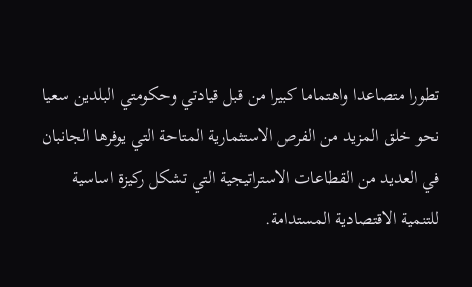تطورا متصاعدا واهتماما كبيرا من قبل قيادتي وحكومتي البلدين سعيا نحو خلق المزيد من الفرص الاستثمارية المتاحة التي يوفرها الجانبان في العديد من القطاعات الاستراتيجية التي تشكل ركيزة اساسية للتنمية الاقتصادية المستدامة.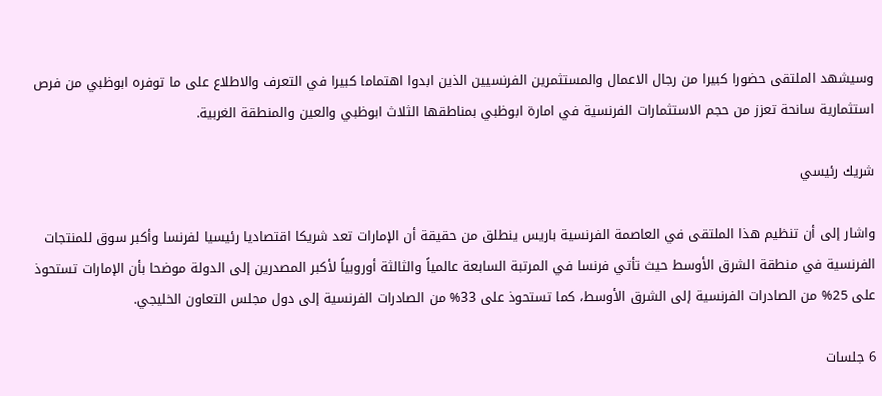وسيشهد الملتقى حضورا كبيرا من رجال الاعمال والمستثمرين الفرنسيين الذين ابدوا اهتماما كبيرا في التعرف والاطلاع على ما توفره ابوظبي من فرص استثمارية سانحة تعزز من حجم الاستثمارات الفرنسية في امارة ابوظبي بمناطقها الثلاث ابوظبي والعين والمنطقة الغربية.

شريك رئيسي

واشار إلى أن تنظيم هذا الملتقى في العاصمة الفرنسية باريس ينطلق من حقيقة أن الإمارات تعد شريكا اقتصاديا رئيسيا لفرنسا وأكبر سوق للمنتجات الفرنسية في منطقة الشرق الأوسط حيث تأتي فرنسا في المرتبة السابعة عالمياً والثالثة أوروبياً لأكبر المصدرين إلى الدولة موضحا بأن الإمارات تستحوذ على 25% من الصادرات الفرنسية إلى الشرق الأوسط، كما تستحوذ على 33% من الصادرات الفرنسية إلى دول مجلس التعاون الخليجي.

6 جلسات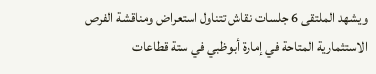ويشهد الملتقى 6 جلسات نقاش تتناول استعراض ومناقشة الفرص الاستثمارية المتاحة في إمارة أبوظبي في ستة قطاعات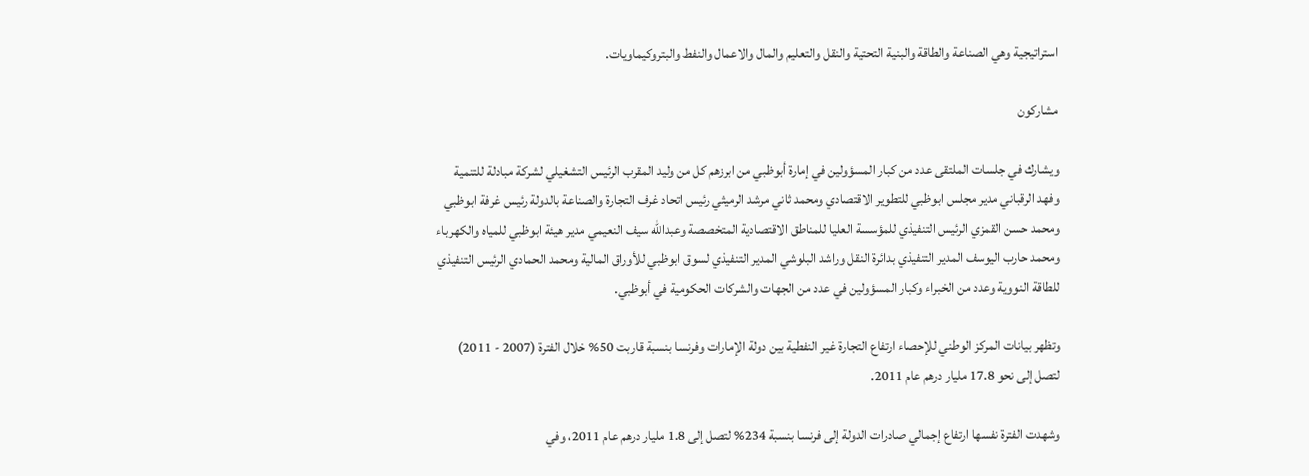استراتيجية وهي الصناعة والطاقة والبنية التحتية والنقل والتعليم والمال والاعمال والنفط والبتروكيماويات.

مشاركون

ويشارك في جلسات الملتقى عدد من كبار المسؤولين في إمارة أبوظبي من ابرزهم كل من وليد المقرب الرئيس التشغيلي لشركة مبادلة للتنمية وفهد الرقباني مدير مجلس ابوظبي للتطوير الاقتصادي ومحمد ثاني مرشد الرميثي رئيس اتحاد غرف التجارة والصناعة بالدولة رئيس غرفة ابوظبي ومحمد حسن القمزي الرئيس التنفيذي للمؤسسة العليا للمناطق الاقتصادية المتخصصة وعبدالله سيف النعيمي مدير هيئة ابوظبي للمياه والكهرباء ومحمد حارب اليوسف المدير التنفيذي بدائرة النقل وراشد البلوشي المدير التنفيذي لسوق ابوظبي للأوراق المالية ومحمد الحمادي الرئيس التنفيذي للطاقة النووية وعدد من الخبراء وكبار المسؤولين في عدد من الجهات والشركات الحكومية في أبوظبي.

وتظهر بيانات المركز الوطني للإحصاء ارتفاع التجارة غير النفطية بين دولة الإمارات وفرنسا بنسبة قاربت 50% خلال الفترة (2007 - 2011) لتصل إلى نحو 17.8 مليار درهم عام 2011.

وشهدت الفترة نفسها ارتفاع إجمالي صادرات الدولة إلى فرنسا بنسبة 234% لتصل إلى 1.8 مليار درهم عام 2011، وفي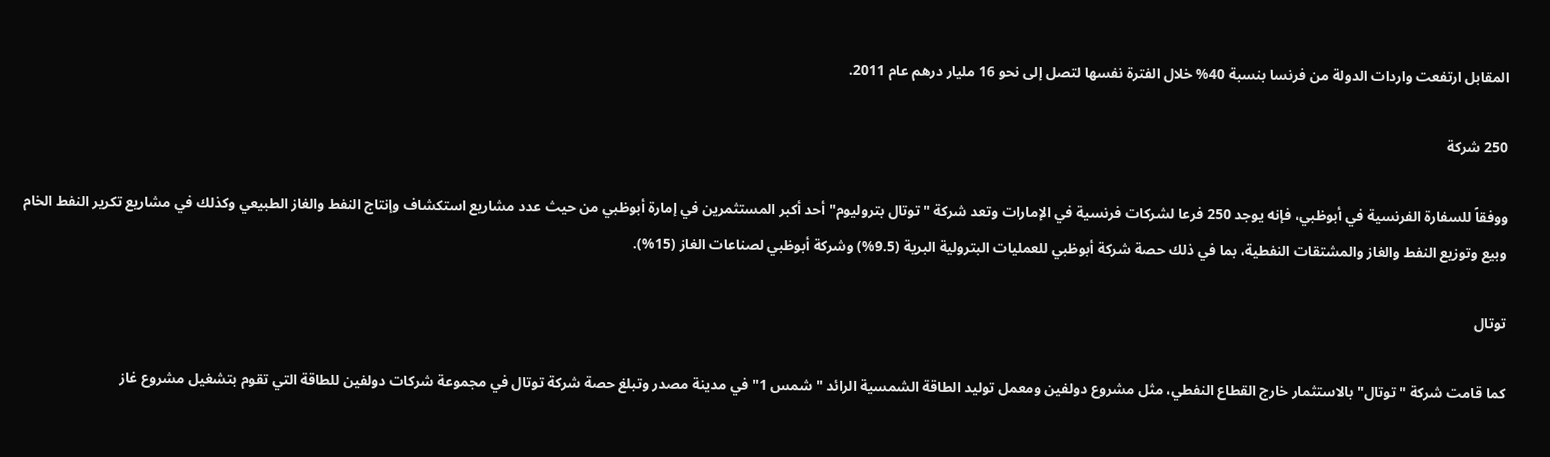المقابل ارتفعت واردات الدولة من فرنسا بنسبة 40% خلال الفترة نفسها لتصل إلى نحو 16 مليار درهم عام 2011.

250 شركة

ووفقاً للسفارة الفرنسية في أبوظبي، فإنه يوجد 250 فرعا لشركات فرنسية في الإمارات وتعد شركة "توتال بتروليوم" أحد أكبر المستثمرين في إمارة أبوظبي من حيث عدد مشاريع استكشاف وإنتاج النفط والغاز الطبيعي وكذلك في مشاريع تكرير النفط الخام وبيع وتوزيع النفط والغاز والمشتقات النفطية، بما في ذلك حصة شركة أبوظبي للعمليات البترولية البرية (9.5%) وشركة أبوظبي لصناعات الغاز (15%).

توتال

كما قامت شركة "توتال" بالاستثمار خارج القطاع النفطي، مثل مشروع دولفين ومعمل توليد الطاقة الشمسية الرائد "شمس 1" في مدينة مصدر وتبلغ حصة شركة توتال في مجموعة شركات دولفين للطاقة التي تقوم بتشغيل مشروع غاز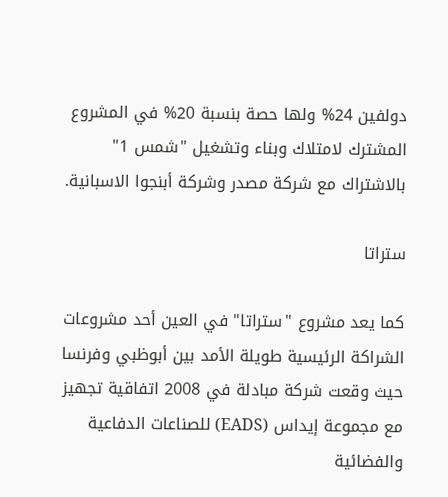دولفين 24% ولها حصة بنسبة 20% في المشروع المشترك لامتلاك وبناء وتشغيل "شمس 1" بالاشتراك مع شركة مصدر وشركة أبنجوا الاسبانية.

ستراتا

كما يعد مشروع "ستراتا" في العين أحد مشروعات الشراكة الرئيسية طويلة الأمد بين أبوظبي وفرنسا حيث وقعت شركة مبادلة في 2008 اتفاقية تجهيز مع مجموعة إيداس (EADS) للصناعات الدفاعية والفضائية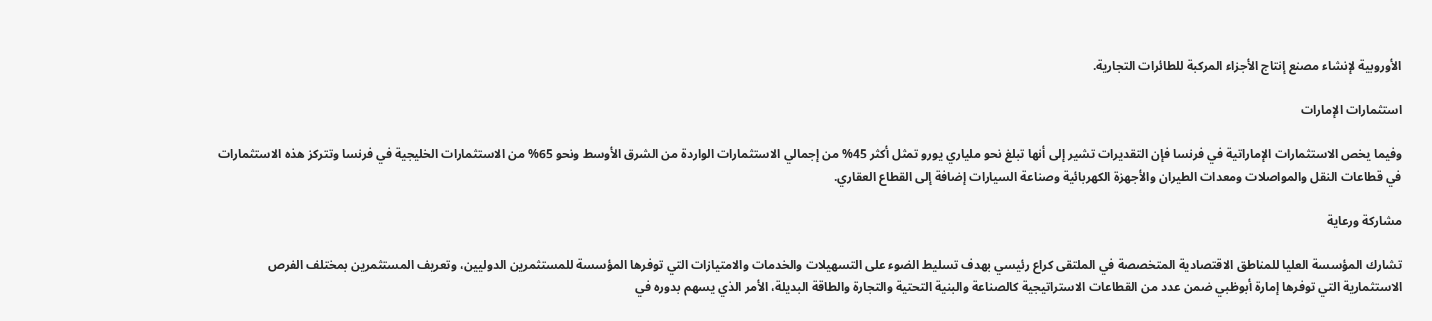الأوروبية لإنشاء مصنع إنتاج الأجزاء المركبة للطائرات التجارية.

استثمارات الإمارات

وفيما يخص الاستثمارات الإماراتية في فرنسا فإن التقديرات تشير إلى أنها تبلغ نحو ملياري يورو تمثل أكثر 45% من إجمالي الاستثمارات الواردة من الشرق الأوسط ونحو 65% من الاستثمارات الخليجية في فرنسا وتتركز هذه الاستثمارات في قطاعات النقل والمواصلات ومعدات الطيران والأجهزة الكهربائية وصناعة السيارات إضافة إلى القطاع العقاري.

مشاركة ورعاية

تشارك المؤسسة العليا للمناطق الاقتصادية المتخصصة في الملتقى كراع رئيسي بهدف تسليط الضوء على التسهيلات والخدمات والامتيازات التي توفرها المؤسسة للمستثمرين الدوليين، وتعريف المستثمرين بمختلف الفرص الاستثمارية التي توفرها إمارة أبوظبي ضمن عدد من القطاعات الاستراتيجية كالصناعة والبنية التحتية والتجارة والطاقة البديلة، الأمر الذي يسهم بدوره في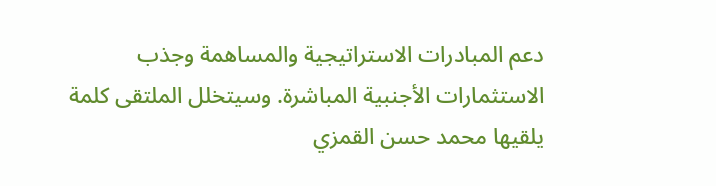دعم المبادرات الاستراتيجية والمساهمة وجذب الاستثمارات الأجنبية المباشرة. وسيتخلل الملتقى كلمة يلقيها محمد حسن القمزي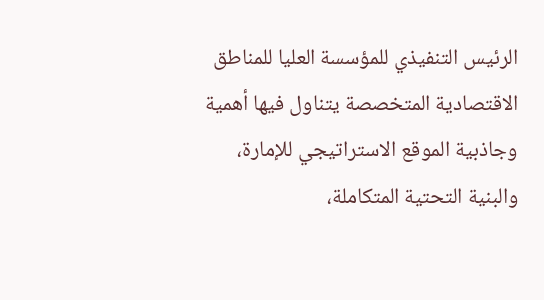الرئيس التنفيذي للمؤسسة العليا للمناطق الاقتصادية المتخصصة يتناول فيها أهمية وجاذبية الموقع الاستراتيجي للإمارة، والبنية التحتية المتكاملة،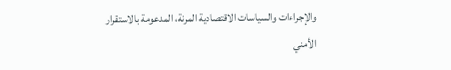والإجراءات والسياسات الاقتصادية المرنة، المدعومة بالاستقرار الأمني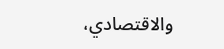والاقتصادي،